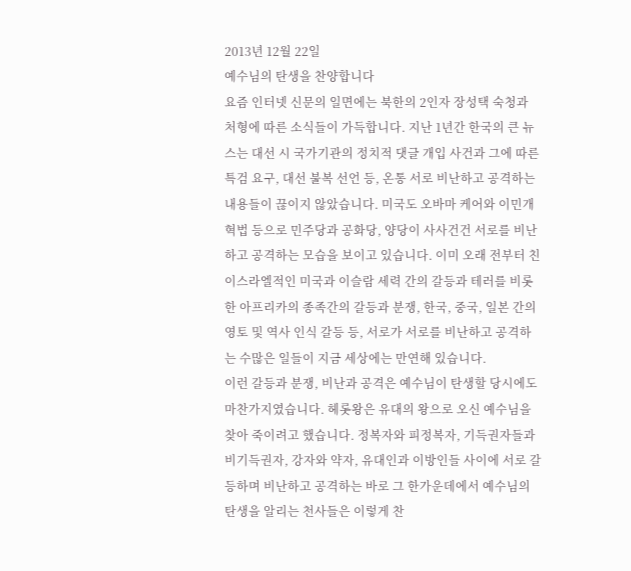2013년 12월 22일
예수님의 탄생을 찬양합니다
요즘 인터넷 신문의 일면에는 북한의 2인자 장성택 숙청과 처형에 따른 소식들이 가득합니다. 지난 1년간 한국의 큰 뉴스는 대선 시 국가기관의 정치적 댓글 개입 사건과 그에 따른 특검 요구, 대선 불복 선언 등, 온통 서로 비난하고 공격하는 내용들이 끊이지 않았습니다. 미국도 오바마 케어와 이민개혁법 등으로 민주당과 공화당, 양당이 사사건건 서로를 비난하고 공격하는 모습을 보이고 있습니다. 이미 오래 전부터 친이스라엘적인 미국과 이슬람 세력 간의 갈등과 테러를 비롯한 아프리카의 종족간의 갈등과 분쟁, 한국, 중국, 일본 간의 영토 및 역사 인식 갈등 등, 서로가 서로를 비난하고 공격하는 수많은 일들이 지금 세상에는 만연해 있습니다.
이런 갈등과 분쟁, 비난과 공격은 예수님이 탄생할 당시에도 마찬가지였습니다. 헤롯왕은 유대의 왕으로 오신 예수님을 찾아 죽이려고 했습니다. 정복자와 피정복자, 기득권자들과 비기득권자, 강자와 약자, 유대인과 이방인들 사이에 서로 갈등하며 비난하고 공격하는 바로 그 한가운데에서 예수님의 탄생을 알리는 천사들은 이렇게 찬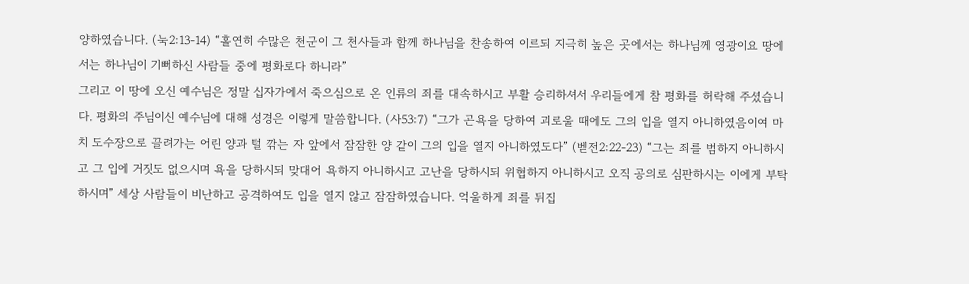양하였습니다. (눅2:13-14) “홀연히 수많은 천군이 그 천사들과 함께 하나님을 찬송하여 이르되 지극히 높은 곳에서는 하나님께 영광이요 땅에서는 하나님이 기뻐하신 사람들 중에 평화로다 하니라”
그리고 이 땅에 오신 예수님은 정말 십자가에서 죽으심으로 온 인류의 죄를 대속하시고 부활 승리하셔서 우리들에게 참 평화를 허락해 주셨습니다. 평화의 주님이신 예수님에 대해 성경은 이렇게 말씀합니다. (사53:7) “그가 곤욕을 당하여 괴로울 때에도 그의 입을 열지 아니하였음이여 마치 도수장으로 끌려가는 어린 양과 털 깎는 자 앞에서 잠잠한 양 같이 그의 입을 열지 아니하였도다” (벧전2:22-23) “그는 죄를 범하지 아니하시고 그 입에 거짓도 없으시며 욕을 당하시되 맞대어 욕하지 아니하시고 고난을 당하시되 위협하지 아니하시고 오직 공의로 심판하시는 이에게 부탁하시며” 세상 사람들이 비난하고 공격하여도 입을 열지 않고 잠잠하였습니다. 억울하게 죄를 뒤집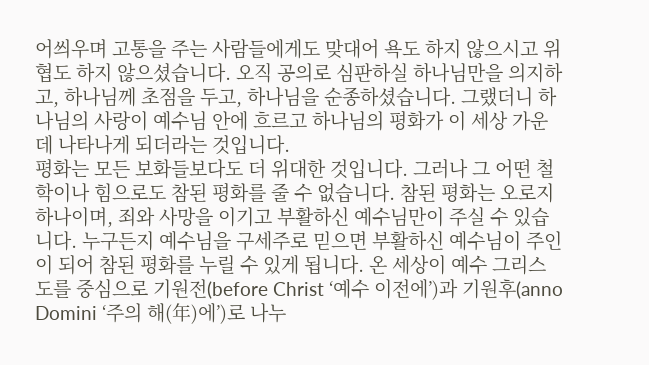어씌우며 고통을 주는 사람들에게도 맞대어 욕도 하지 않으시고 위협도 하지 않으셨습니다. 오직 공의로 심판하실 하나님만을 의지하고, 하나님께 초점을 두고, 하나님을 순종하셨습니다. 그랬더니 하나님의 사랑이 예수님 안에 흐르고 하나님의 평화가 이 세상 가운데 나타나게 되더라는 것입니다.
평화는 모든 보화들보다도 더 위대한 것입니다. 그러나 그 어떤 철학이나 힘으로도 참된 평화를 줄 수 없습니다. 참된 평화는 오로지 하나이며, 죄와 사망을 이기고 부활하신 예수님만이 주실 수 있습니다. 누구든지 예수님을 구세주로 믿으면 부활하신 예수님이 주인이 되어 참된 평화를 누릴 수 있게 됩니다. 온 세상이 예수 그리스도를 중심으로 기원전(before Christ ‘예수 이전에’)과 기원후(anno Domini ‘주의 해(年)에’)로 나누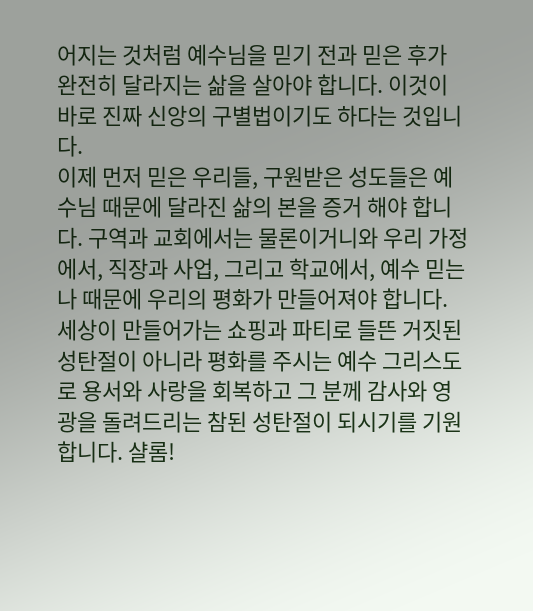어지는 것처럼 예수님을 믿기 전과 믿은 후가 완전히 달라지는 삶을 살아야 합니다. 이것이 바로 진짜 신앙의 구별법이기도 하다는 것입니다.
이제 먼저 믿은 우리들, 구원받은 성도들은 예수님 때문에 달라진 삶의 본을 증거 해야 합니다. 구역과 교회에서는 물론이거니와 우리 가정에서, 직장과 사업, 그리고 학교에서, 예수 믿는 나 때문에 우리의 평화가 만들어져야 합니다.
세상이 만들어가는 쇼핑과 파티로 들뜬 거짓된 성탄절이 아니라 평화를 주시는 예수 그리스도로 용서와 사랑을 회복하고 그 분께 감사와 영광을 돌려드리는 참된 성탄절이 되시기를 기원합니다. 샬롬!